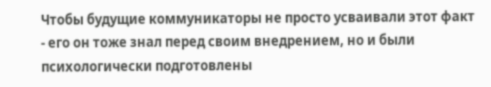Чтобы будущие коммуникаторы не просто усваивали этот факт - его он тоже знал перед своим внедрением, но и были психологически подготовлены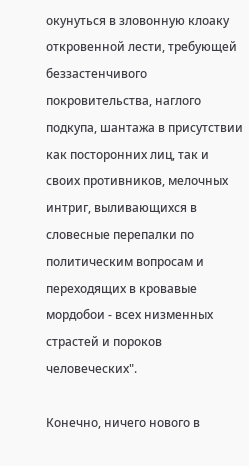окунуться в зловонную клоаку откровенной лести, требующей беззастенчивого покровительства, наглого подкупа, шантажа в присутствии как посторонних лиц, так и своих противников, мелочных интриг, выливающихся в словесные перепалки по политическим вопросам и переходящих в кровавые мордобои - всех низменных страстей и пороков человеческих".

Конечно, ничего нового в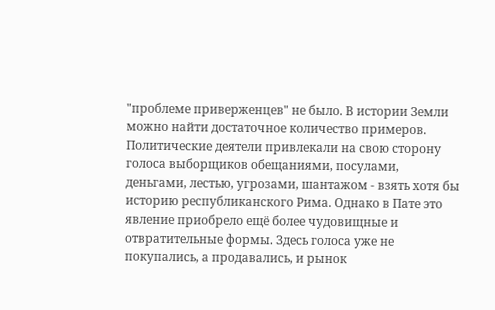"проблеме приверженцев" не было. В истории Земли можно найти достаточное количество примеров. Политические деятели привлекали на свою сторону голоса выборщиков обещаниями, посулами, деньгами, лестью, угрозами, шантажом - взять хотя бы историю республиканского Рима. Однако в Пате это явление приобрело ещё более чудовищные и отвратительные формы. Здесь голоса уже не покупались, а продавались, и рынок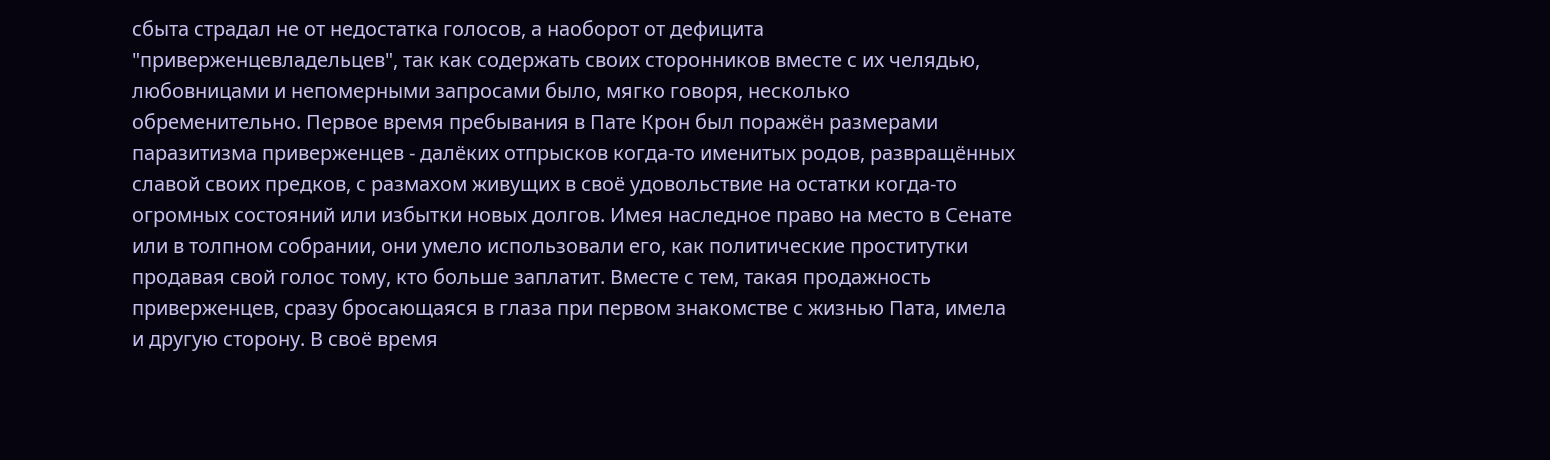сбыта страдал не от недостатка голосов, а наоборот от дефицита "приверженцевладельцев", так как содержать своих сторонников вместе с их челядью, любовницами и непомерными запросами было, мягко говоря, несколько обременительно. Первое время пребывания в Пате Крон был поражён размерами паразитизма приверженцев - далёких отпрысков когда-то именитых родов, развращённых славой своих предков, с размахом живущих в своё удовольствие на остатки когда-то огромных состояний или избытки новых долгов. Имея наследное право на место в Сенате или в толпном собрании, они умело использовали его, как политические проститутки продавая свой голос тому, кто больше заплатит. Вместе с тем, такая продажность приверженцев, сразу бросающаяся в глаза при первом знакомстве с жизнью Пата, имела и другую сторону. В своё время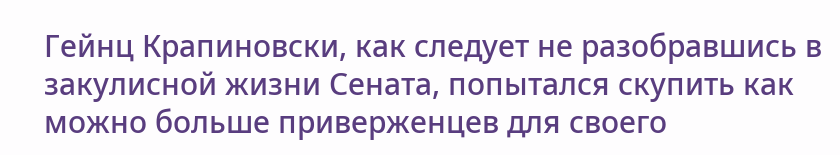Гейнц Крапиновски, как следует не разобравшись в закулисной жизни Сената, попытался скупить как можно больше приверженцев для своего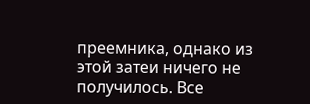преемника, однако из этой затеи ничего не получилось. Все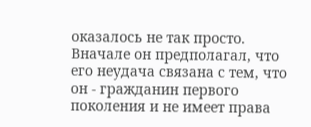оказалось не так просто. Вначале он предполагал, что его неудача связана с тем, что он - гражданин первого поколения и не имеет права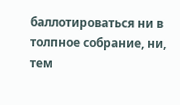баллотироваться ни в толпное собрание, ни, тем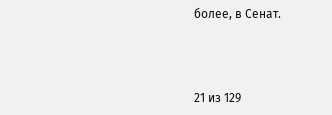более, в Сенат.



21 из 129